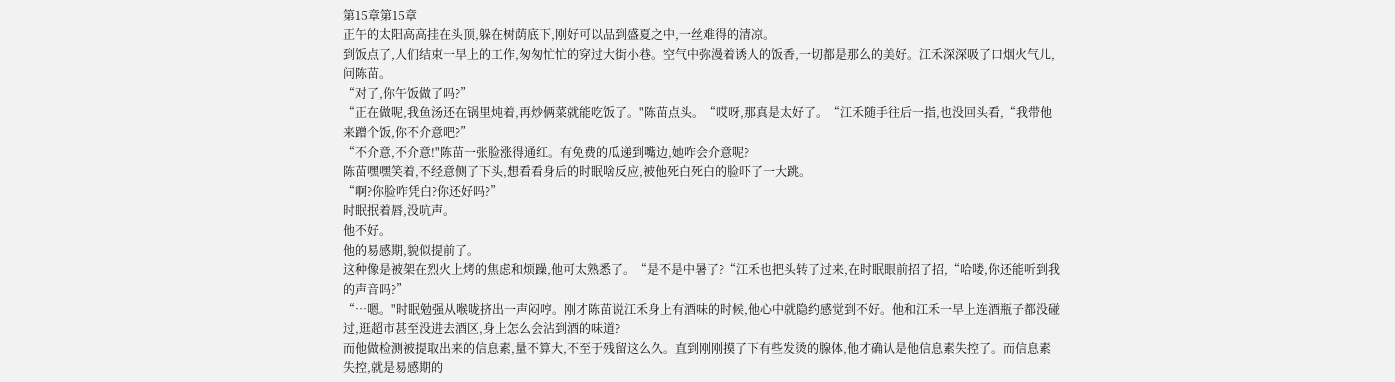第15章第15章
正午的太阳高高挂在头顶,躲在树荫底下,刚好可以品到盛夏之中,一丝难得的清凉。
到饭点了,人们结束一早上的工作,匆匆忙忙的穿过大街小巷。空气中弥漫着诱人的饭香,一切都是那么的美好。江禾深深吸了口烟火气儿,问陈苗。
“对了,你午饭做了吗?”
“正在做呢,我鱼汤还在锅里炖着,再炒俩菜就能吃饭了。"陈苗点头。“哎呀,那真是太好了。“江禾随手往后一指,也没回头看,“我带他来蹭个饭,你不介意吧?”
“不介意,不介意!"陈苗一张脸涨得通红。有免费的瓜递到嘴边,她咋会介意呢?
陈苗嘿嘿笑着,不经意侧了下头,想看看身后的时眠啥反应,被他死白死白的脸吓了一大跳。
“啊?你脸咋凭白?你还好吗?”
时眠抿着唇,没吭声。
他不好。
他的易感期,貌似提前了。
这种像是被架在烈火上烤的焦虑和烦躁,他可太熟悉了。“是不是中暑了?“江禾也把头转了过来,在时眠眼前招了招,“哈喽,你还能听到我的声音吗?”
“…嗯。"时眠勉强从喉咙挤出一声闷哼。刚才陈苗说江禾身上有酒味的时候,他心中就隐约感觉到不好。他和江禾一早上连酒瓶子都没碰过,逛超市甚至没进去酒区,身上怎么会沾到酒的味道?
而他做检测被提取出来的信息素,量不算大,不至于残留这么久。直到刚刚摸了下有些发烫的腺体,他才确认是他信息素失控了。而信息素失控,就是易感期的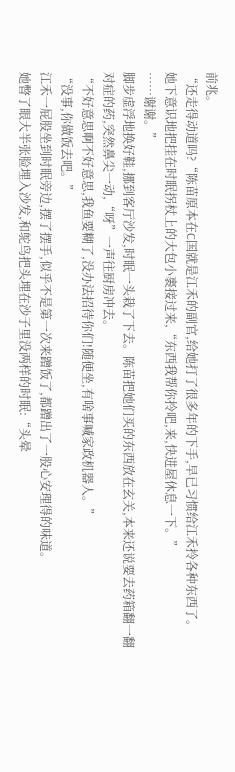前兆。
“还走得动道吗?“陈苗原本在C国就是江禾的副官,给她打了很多年的下手,早已习惯给江禾拎各种东西了。
她下意识地把挂在时眠拐杖上的大包小裹接过来,“东西我帮你拎吧,来,快进屋休息一下。”
……谢谢。”
脚步虚浮地换好鞋,挪到客厅沙发,时眠一头栽了下去。陈苗把她们买的东西放在玄关,本来还说要去药箱翻一翻对症的药,突然鼻尖一动,“呀”一声往厨房冲去。
“不好意思啊不好意思,我鱼要糊了,没办法招待你们!随便坐,有啥事喊家政机器人。”
“没事,你做饭去吧。”
江禾一屁股坐到时眠旁边,摆了摆手,似乎不是第一次来蹭饭了,都蹭出了一股心安理得的味道。
她瞥了眼大半张脸埋入沙发,和鸵鸟把头埋在沙子里没两样的时眠:“头晕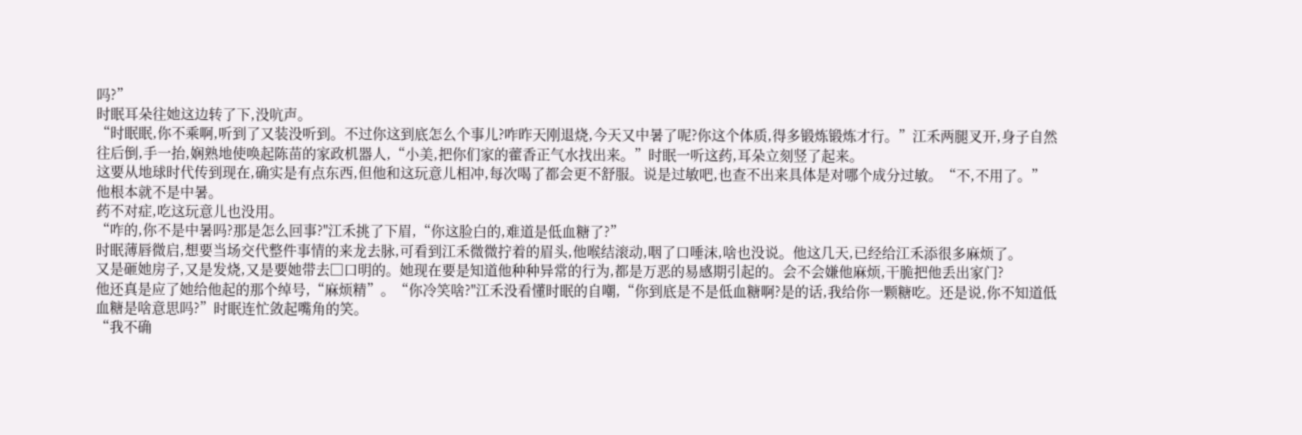吗?”
时眠耳朵往她这边转了下,没吭声。
“时眠眠,你不乘啊,听到了又装没听到。不过你这到底怎么个事儿?咋昨天刚退烧,今天又中暑了呢?你这个体质,得多锻炼锻炼才行。”江禾两腿叉开,身子自然往后倒,手一抬,娴熟地使唤起陈苗的家政机器人,“小美,把你们家的藿香正气水找出来。”时眠一听这药,耳朵立刻竖了起来。
这要从地球时代传到现在,确实是有点东西,但他和这玩意儿相冲,每次喝了都会更不舒服。说是过敏吧,也查不出来具体是对哪个成分过敏。“不,不用了。”
他根本就不是中暑。
药不对症,吃这玩意儿也没用。
“咋的,你不是中暑吗?那是怎么回事?"江禾挑了下眉,“你这脸白的,难道是低血糖了?”
时眠薄唇微启,想要当场交代整件事情的来龙去脉,可看到江禾微微拧着的眉头,他喉结滚动,咽了口唾沫,啥也没说。他这几天,已经给江禾添很多麻烦了。
又是砸她房子,又是发烧,又是要她带去□口明的。她现在要是知道他种种异常的行为,都是万恶的易感期引起的。会不会嫌他麻烦,干脆把他丢出家门?
他还真是应了她给他起的那个绰号,“麻烦精”。“你冷笑啥?"江禾没看懂时眠的自嘲,“你到底是不是低血糖啊?是的话,我给你一颗糖吃。还是说,你不知道低血糖是啥意思吗?”时眠连忙敛起嘴角的笑。
“我不确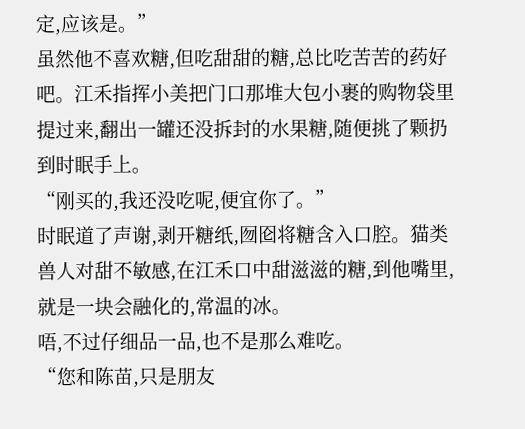定,应该是。”
虽然他不喜欢糖,但吃甜甜的糖,总比吃苦苦的药好吧。江禾指挥小美把门口那堆大包小裹的购物袋里提过来,翻出一罐还没拆封的水果糖,随便挑了颗扔到时眠手上。
“刚买的,我还没吃呢,便宜你了。”
时眠道了声谢,剥开糖纸,囫囵将糖含入口腔。猫类兽人对甜不敏感,在江禾口中甜滋滋的糖,到他嘴里,就是一块会融化的,常温的冰。
唔,不过仔细品一品,也不是那么难吃。
“您和陈苗,只是朋友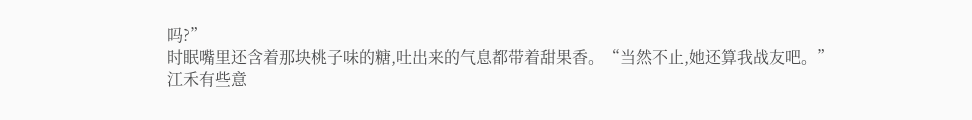吗?”
时眠嘴里还含着那块桃子味的糖,吐出来的气息都带着甜果香。“当然不止,她还算我战友吧。”
江禾有些意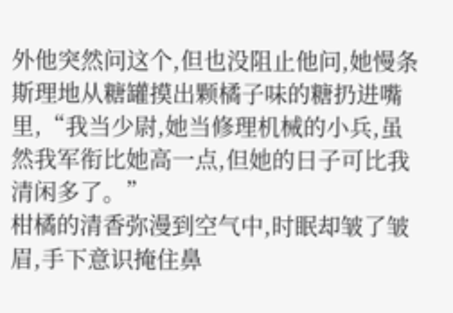外他突然问这个,但也没阻止他问,她慢条斯理地从糖罐摸出颗橘子味的糖扔进嘴里,“我当少尉,她当修理机械的小兵,虽然我军衔比她高一点,但她的日子可比我清闲多了。”
柑橘的清香弥漫到空气中,时眠却皱了皱眉,手下意识掩住鼻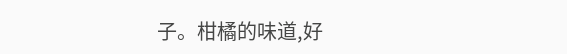子。柑橘的味道,好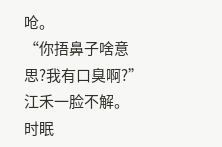呛。
“你捂鼻子啥意思?我有口臭啊?”
江禾一脸不解。
时眠